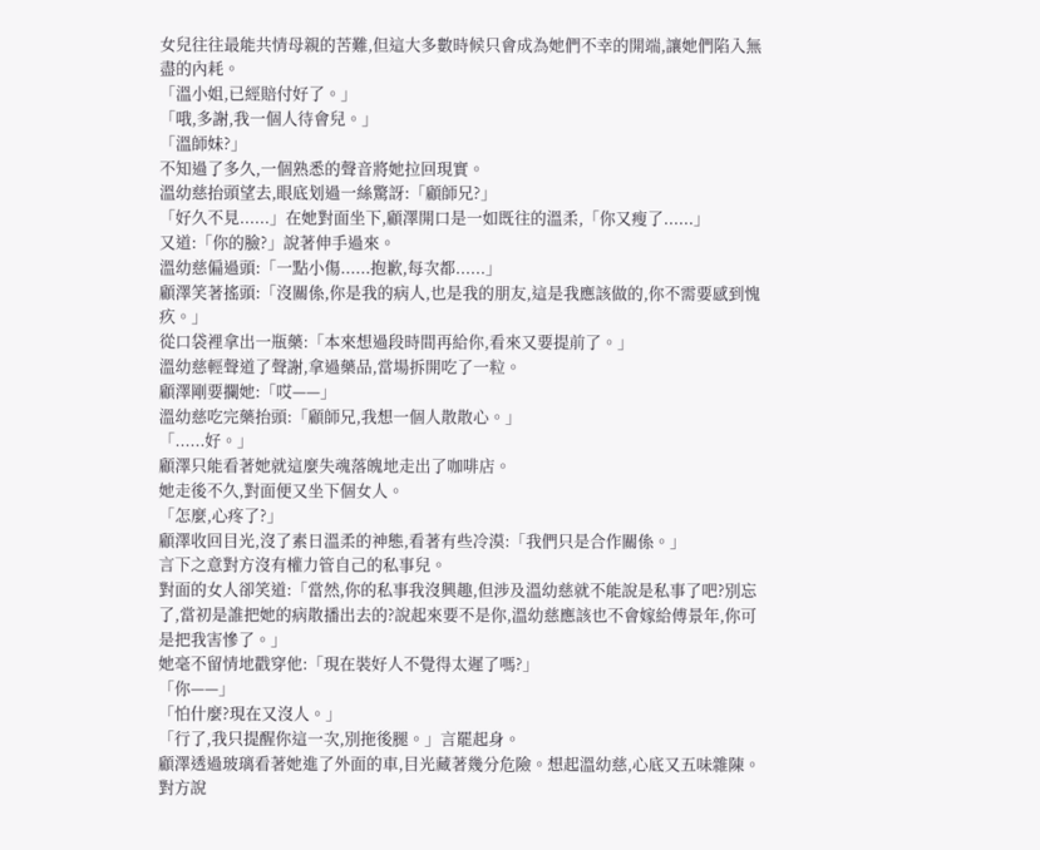女兒往往最能共情母親的苦難,但這大多數時候只會成為她們不幸的開端,讓她們陷入無盡的內耗。
「溫小姐,已經賠付好了。」
「哦,多謝,我一個人待會兒。」
「溫師妹?」
不知過了多久,一個熟悉的聲音將她拉回現實。
溫幼慈抬頭望去,眼底划過一絲驚訝:「顧師兄?」
「好久不見......」在她對面坐下,顧澤開口是一如既往的溫柔,「你又瘦了......」
又道:「你的臉?」說著伸手過來。
溫幼慈偏過頭:「一點小傷......抱歉,每次都......」
顧澤笑著搖頭:「沒關係,你是我的病人,也是我的朋友,這是我應該做的,你不需要感到愧疚。」
從口袋裡拿出一瓶藥:「本來想過段時間再給你,看來又要提前了。」
溫幼慈輕聲道了聲謝,拿過藥品,當場拆開吃了一粒。
顧澤剛要攔她:「哎——」
溫幼慈吃完藥抬頭:「顧師兄,我想一個人散散心。」
「......好。」
顧澤只能看著她就這麼失魂落魄地走出了咖啡店。
她走後不久,對面便又坐下個女人。
「怎麼,心疼了?」
顧澤收回目光,沒了素日溫柔的神態,看著有些冷漠:「我們只是合作關係。」
言下之意對方沒有權力管自己的私事兒。
對面的女人卻笑道:「當然,你的私事我沒興趣,但涉及溫幼慈就不能說是私事了吧?別忘了,當初是誰把她的病散播出去的?說起來要不是你,溫幼慈應該也不會嫁給傅景年,你可是把我害慘了。」
她毫不留情地戳穿他:「現在裝好人不覺得太遲了嗎?」
「你——」
「怕什麼?現在又沒人。」
「行了,我只提醒你這一次,別拖後腿。」言罷起身。
顧澤透過玻璃看著她進了外面的車,目光藏著幾分危險。想起溫幼慈,心底又五味雜陳。
對方說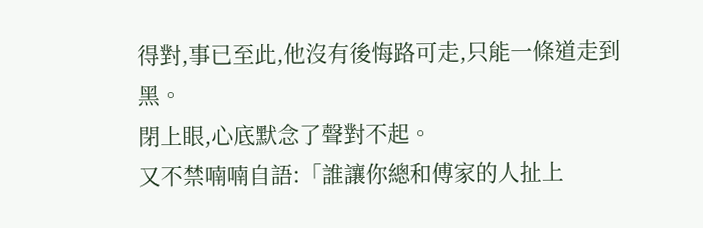得對,事已至此,他沒有後悔路可走,只能一條道走到黑。
閉上眼,心底默念了聲對不起。
又不禁喃喃自語:「誰讓你總和傅家的人扯上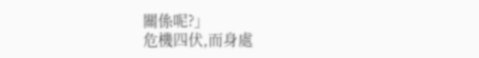關係呢?」
危機四伏,而身處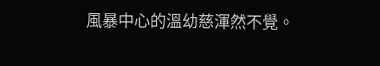風暴中心的溫幼慈渾然不覺。